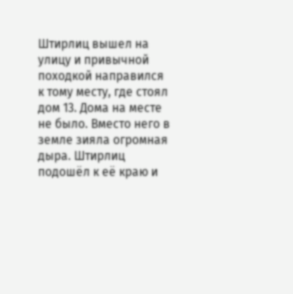Штирлиц вышел на улицу и привычной походкой направился к тому месту, где стоял дом 13. Дома на месте не было. Вместо него в земле зияла огромная дыра. Штирлиц подошёл к её краю и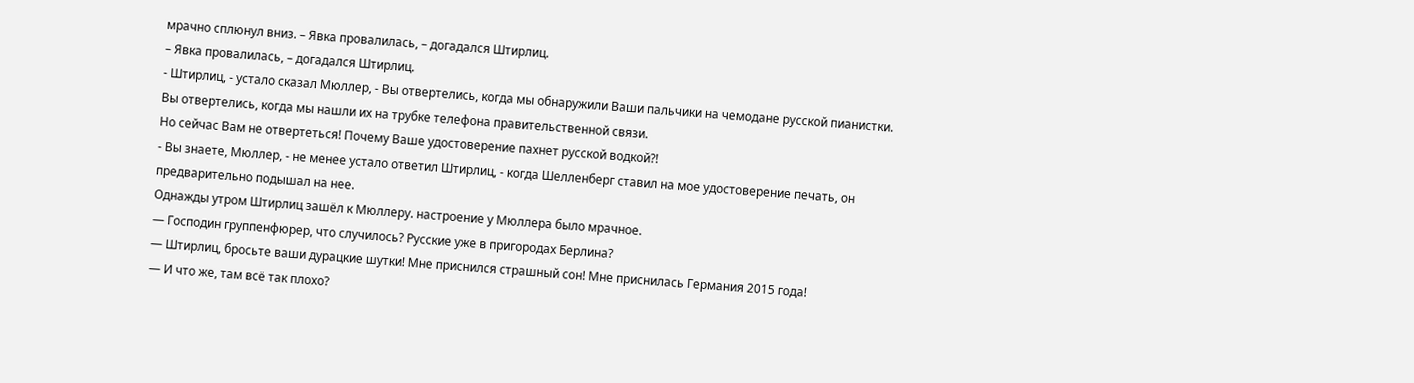мрачно сплюнул вниз. – Явка провалилась, – догадался Штирлиц.
– Явка провалилась, – догадался Штирлиц.
- Штирлиц, - устало сказал Мюллер, - Вы отвертелись, когда мы обнаружили Ваши пальчики на чемодане русской пианистки.
Вы отвертелись, когда мы нашли их на трубке телефона правительственной связи.
Но сейчас Вам не отвертеться! Почему Ваше удостоверение пахнет русской водкой?!
- Вы знаете, Мюллер, - не менее устало ответил Штирлиц, - когда Шелленберг ставил на мое удостоверение печать, он предварительно подышал на нее.
Однажды утром Штирлиц зашёл к Мюллеру. настроение у Мюллера было мрачное.
— Господин группенфюрер, что случилось? Русские уже в пригородах Берлина?
— Штирлиц, бросьте ваши дурацкие шутки! Мне приснился страшный сон! Мне приснилась Германия 2015 года!
— И что же, там всё так плохо?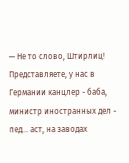— Не то слово, Штирлиц! Представляете, у нас в Германии канцлер - баба, министр иностранных дел - пед... аст, на заводах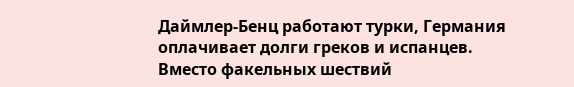Даймлер-Бенц работают турки, Германия оплачивает долги греков и испанцев. Вместо факельных шествий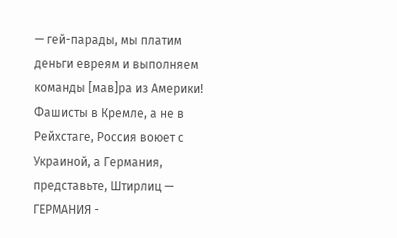— гей-парады, мы платим деньги евреям и выполняем команды [мав]ра из Америки! Фашисты в Кремле, а не в Рейхстаге, Россия воюет с Украиной, а Германия, представьте, Штирлиц — ГЕРМАНИЯ -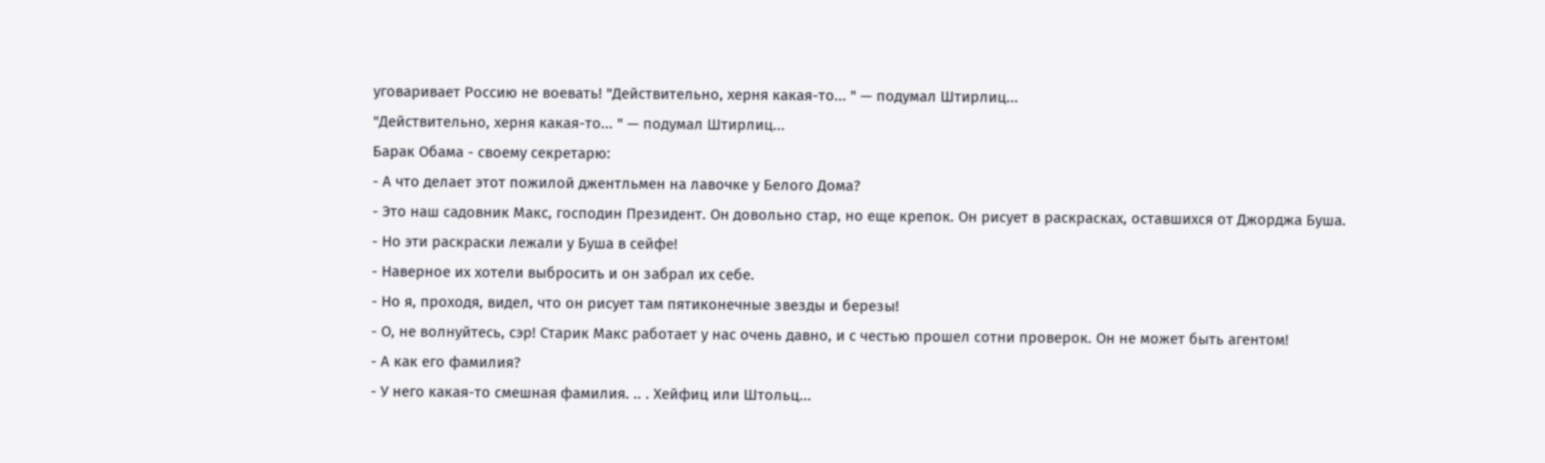уговаривает Россию не воевать! "Действительно, херня какая-то... " — подумал Штирлиц...
"Действительно, херня какая-то... " — подумал Штирлиц...
Барак Обама - своему секретарю:
- А что делает этот пожилой джентльмен на лавочке у Белого Дома?
- Это наш садовник Макс, господин Президент. Он довольно стар, но еще крепок. Он рисует в раскрасках, оставшихся от Джорджа Буша.
- Но эти раскраски лежали у Буша в сейфе!
- Наверное их хотели выбросить и он забрал их себе.
- Но я, проходя, видел, что он рисует там пятиконечные звезды и березы!
- О, не волнуйтесь, сэр! Старик Макс работает у нас очень давно, и с честью прошел сотни проверок. Он не может быть агентом!
- А как его фамилия?
- У него какая-то смешная фамилия. .. . Хейфиц или Штольц...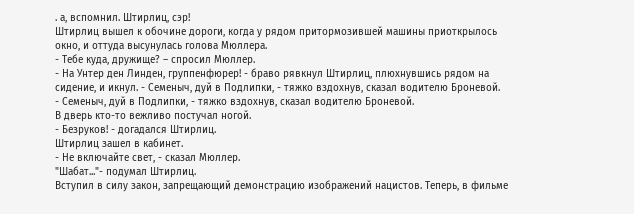. а, вспомнил. Штирлиц, сэр!
Штирлиц вышел к обочине дороги, когда у рядом притормозившей машины приоткрылось окно, и оттуда высунулась голова Мюллера.
- Тебе куда, дружище? – спросил Мюллер.
- На Унтер ден Линден, группенфюрер! - браво рявкнул Штирлиц, плюхнувшись рядом на сидение, и икнул. - Семеныч, дуй в Подлипки, - тяжко вздохнув, сказал водителю Броневой.
- Семеныч, дуй в Подлипки, - тяжко вздохнув, сказал водителю Броневой.
В дверь кто-то вежливо постучал ногой.
- Безруков! - догадался Штирлиц.
Штирлиц зашел в кабинет.
- Не включайте свет, - сказал Мюллер.
"Шабат..."- подумал Штирлиц.
Вступил в силу закон, запрещающий демонстрацию изображений нацистов. Теперь, в фильме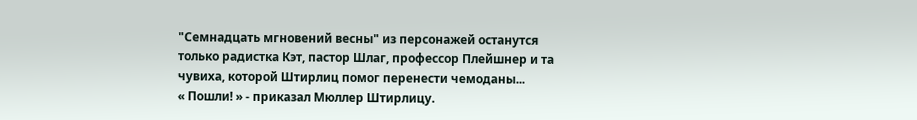"Семнадцать мгновений весны" из персонажей останутся только радистка Кэт, пастор Шлаг, профессор Плейшнер и та чувиха, которой Штирлиц помог перенести чемоданы...
« Пошли! » - приказал Мюллер Штирлицу.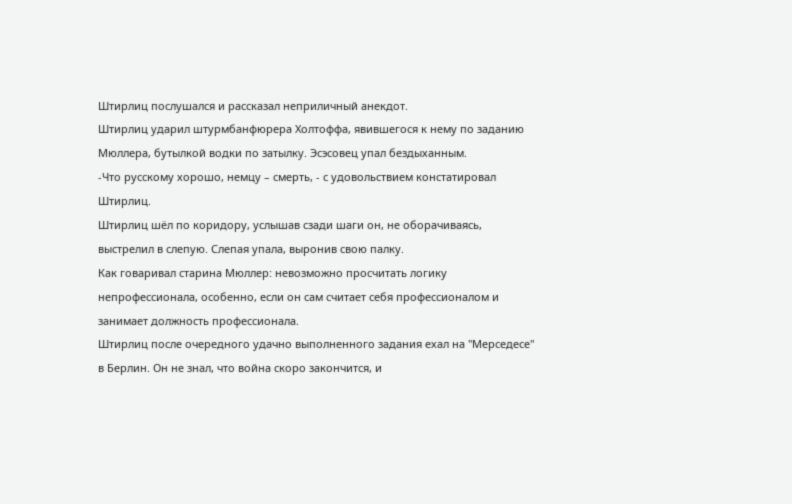Штирлиц послушался и рассказал неприличный анекдот.
Штирлиц ударил штурмбанфюрера Холтоффа, явившегося к нему по заданию Мюллера, бутылкой водки по затылку. Эсэсовец упал бездыханным.
-Что русскому хорошо, немцу – смерть, - с удовольствием констатировал Штирлиц.
Штирлиц шёл по коридору, услышав сзади шаги он, не оборачиваясь, выстрелил в слепую. Слепая упала, выронив свою палку.
Как говаривал старина Мюллер: невозможно просчитать логику непрофессионала, особенно, если он сам считает себя профессионалом и занимает должность профессионала.
Штирлиц после очередного удачно выполненного задания ехал на "Мерседесе" в Берлин. Он не знал, что война скоро закончится, и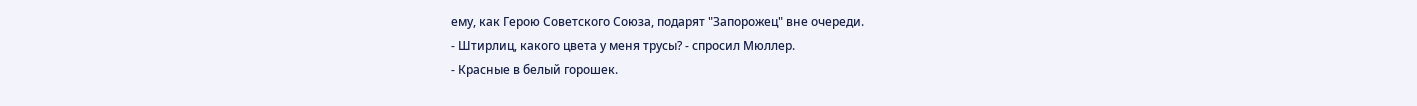ему, как Герою Советского Союза, подарят "Запорожец" вне очереди.
- Штирлиц, какого цвета у меня трусы? - спросил Мюллер.
- Красные в белый горошек.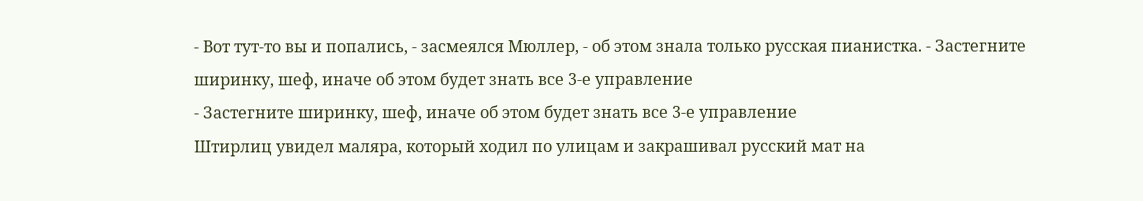- Вот тут-то вы и попались, - засмеялся Мюллер, - об этом знала только русская пианистка. - Застегните ширинку, шеф, иначе об этом будет знать все 3-е управление
- Застегните ширинку, шеф, иначе об этом будет знать все 3-е управление
Штирлиц увидел маляра, который ходил по улицам и закрашивал русский мат на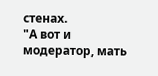стенах.
"А вот и модератор, мать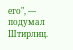его", — подумал Штирлиц.